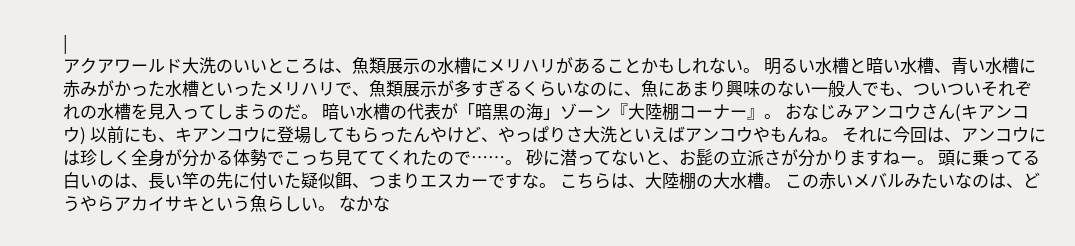|
アクアワールド大洗のいいところは、魚類展示の水槽にメリハリがあることかもしれない。 明るい水槽と暗い水槽、青い水槽に赤みがかった水槽といったメリハリで、魚類展示が多すぎるくらいなのに、魚にあまり興味のない一般人でも、ついついそれぞれの水槽を見入ってしまうのだ。 暗い水槽の代表が「暗黒の海」ゾーン『大陸棚コーナー』。 おなじみアンコウさん(キアンコウ) 以前にも、キアンコウに登場してもらったんやけど、やっぱりさ大洗といえばアンコウやもんね。 それに今回は、アンコウには珍しく全身が分かる体勢でこっち見ててくれたので……。 砂に潜ってないと、お髭の立派さが分かりますねー。 頭に乗ってる白いのは、長い竿の先に付いた疑似餌、つまりエスカーですな。 こちらは、大陸棚の大水槽。 この赤いメバルみたいなのは、どうやらアカイサキという魚らしい。 なかな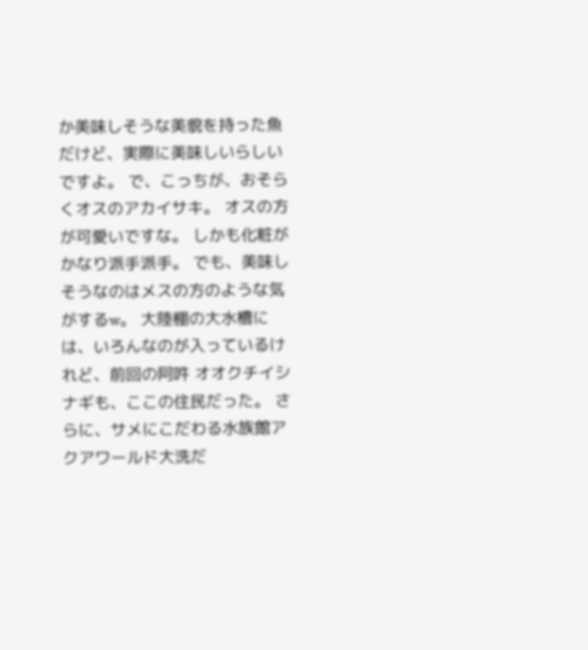か美味しそうな美貌を持った魚だけど、実際に美味しいらしいですよ。 で、こっちが、おそらくオスのアカイサキ。 オスの方が可愛いですな。 しかも化粧がかなり派手派手。 でも、美味しそうなのはメスの方のような気がするw。 大陸棚の大水槽には、いろんなのが入っているけれど、前回の阿吽 オオクチイシナギも、ここの住民だった。 さらに、サメにこだわる水族館アクアワールド大洗だ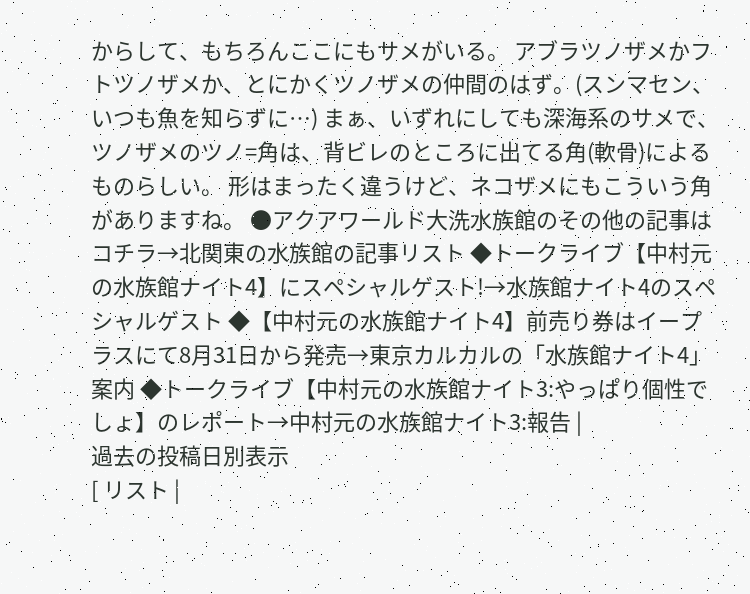からして、もちろんここにもサメがいる。 アブラツノザメかフトツノザメか、とにかくツノザメの仲間のはず。(スンマセン、いつも魚を知らずに…) まぁ、いずれにしても深海系のサメで、ツノザメのツノ=角は、背ビレのところに出てる角(軟骨)によるものらしい。 形はまったく違うけど、ネコザメにもこういう角がありますね。 ●アクアワールド大洗水族館のその他の記事はコチラ→北関東の水族館の記事リスト ◆トークライブ【中村元の水族館ナイト4】にスペシャルゲスト!→水族館ナイト4のスペシャルゲスト ◆【中村元の水族館ナイト4】前売り券はイープラスにて8月31日から発売→東京カルカルの「水族館ナイト4」案内 ◆トークライブ【中村元の水族館ナイト3:やっぱり個性でしょ】のレポート→中村元の水族館ナイト3:報告 |
過去の投稿日別表示
[ リスト |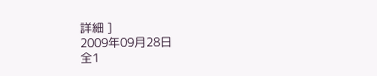詳細 ]
2009年09月28日
全1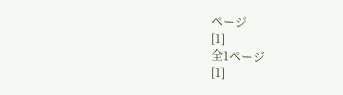ページ
[1]
全1ページ
[1]